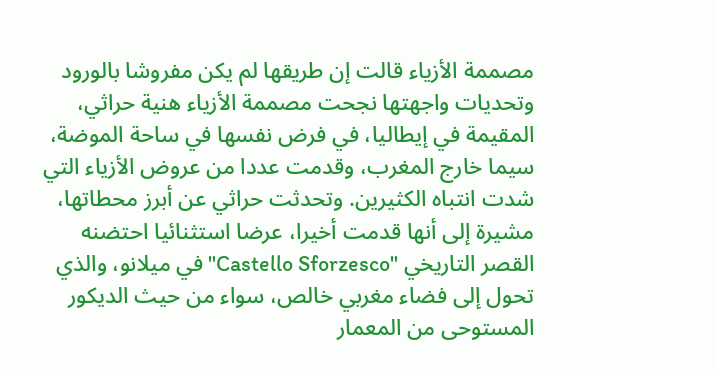مصممة الأزياء قالت إن طريقها لم يكن مفروشا بالورود وتحديات واجهتها نجحت مصممة الأزياء هنية حراثي، المقيمة في إيطاليا، في فرض نفسها في ساحة الموضة، سيما خارج المغرب، وقدمت عددا من عروض الأزياء التي شدت انتباه الكثيرين. وتحدثت حراثي عن أبرز محطاتها، مشيرة إلى أنها قدمت أخيرا، عرضا استثنائيا احتضنه القصر التاريخي "Castello Sforzesco" في ميلانو، والذي تحول إلى فضاء مغربي خالص، سواء من حيث الديكور المستوحى من المعمار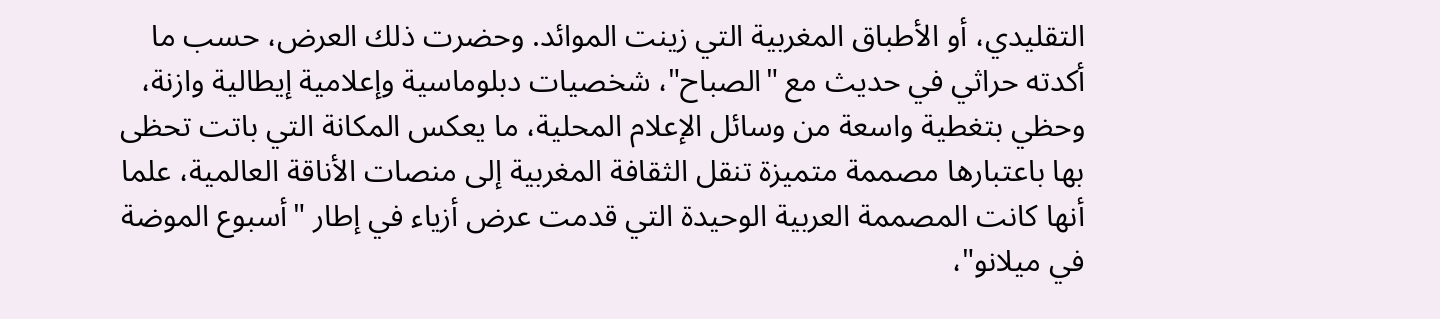التقليدي، أو الأطباق المغربية التي زينت الموائد. وحضرت ذلك العرض، حسب ما أكدته حراثي في حديث مع "الصباح"، شخصيات دبلوماسية وإعلامية إيطالية وازنة، وحظي بتغطية واسعة من وسائل الإعلام المحلية، ما يعكس المكانة التي باتت تحظى بها باعتبارها مصممة متميزة تنقل الثقافة المغربية إلى منصات الأناقة العالمية، علما أنها كانت المصممة العربية الوحيدة التي قدمت عرض أزياء في إطار "أسبوع الموضة في ميلانو"،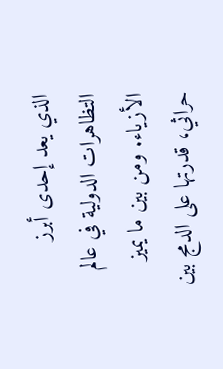الذي يعد إحدى أبرز التظاهرات الدولية في عالم الأزياء. ومن بين ما يميز حراثي، قدرتها على الدمج بين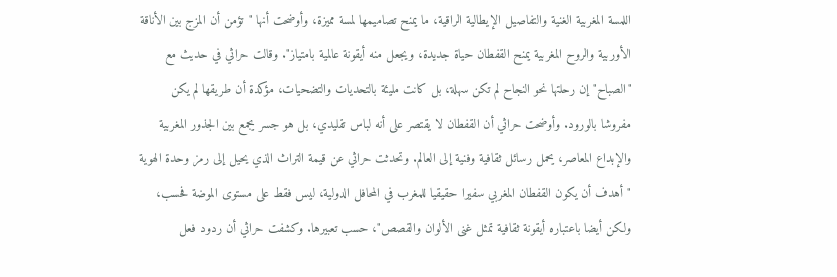اللمسة المغربية الغنية والتفاصيل الإيطالية الراقية، ما يمنح تصاميمها لمسة مميزة، وأوضحت أنها "تؤمن أن المزج بين الأناقة الأوربية والروح المغربية يمنح القفطان حياة جديدة، ويجعل منه أيقونة عالمية بامتياز". وقالت حراثي في حديث مع "الصباح" إن رحلتها نحو النجاح لم تكن سهلة، بل كانت مليئة بالتحديات والتضحيات، مؤكدة أن طريقها لم يكن مفروشا بالورود. وأوضحت حراثي أن القفطان لا يقتصر على أنه لباس تقليدي، بل هو جسر يجمع بين الجذور المغربية والإبداع المعاصر، يحمل رسائل ثقافية وفنية إلى العالم. وتحدثت حراثي عن قيمة التراث الذي يحيل إلى رمز وحدة الهوية "أهدف أن يكون القفطان المغربي سفيرا حقيقيا للمغرب في المحافل الدولية، ليس فقط على مستوى الموضة فحسب، ولكن أيضا باعتباره أيقونة ثقافية تمثل غنى الألوان والقصص"، حسب تعبيرها. وكشفت حراثي أن ردود فعل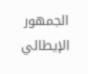الجمهور الإيطالي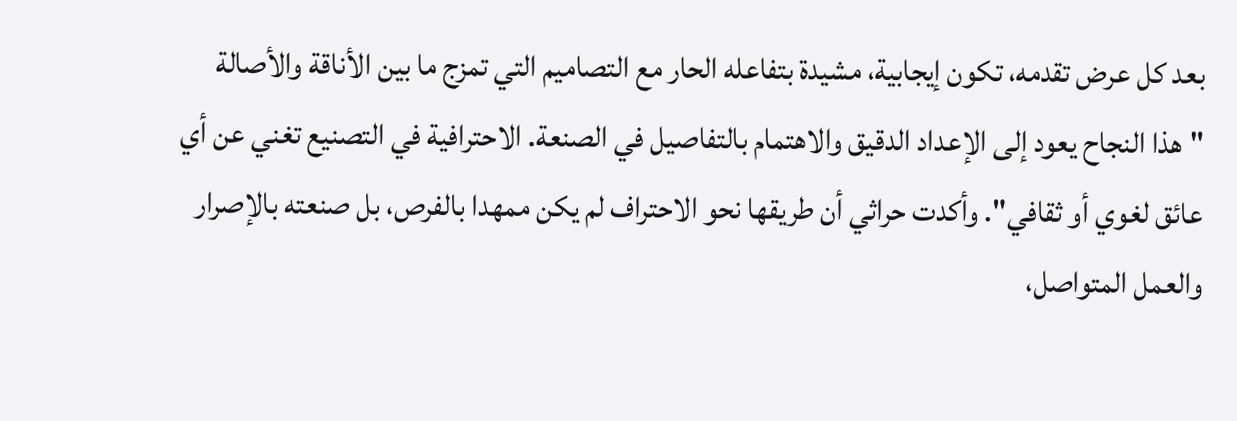بعد كل عرض تقدمه، تكون إيجابية، مشيدة بتفاعله الحار مع التصاميم التي تمزج ما بين الأناقة والأصالة "هذا النجاح يعود إلى الإعداد الدقيق والاهتمام بالتفاصيل في الصنعة. الاحترافية في التصنيع تغني عن أي عائق لغوي أو ثقافي". وأكدت حراثي أن طريقها نحو الاحتراف لم يكن ممهدا بالفرص، بل صنعته بالإصرار والعمل المتواصل،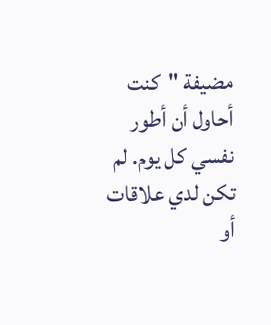مضيفة "كنت أحاول أن أطور نفسي كل يوم. لم تكن لدي علاقات أو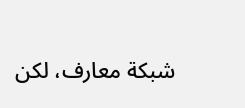شبكة معارف، لكن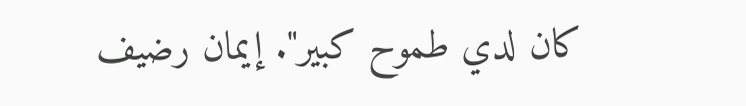كان لدي طموح كبير". إيمان رضيف